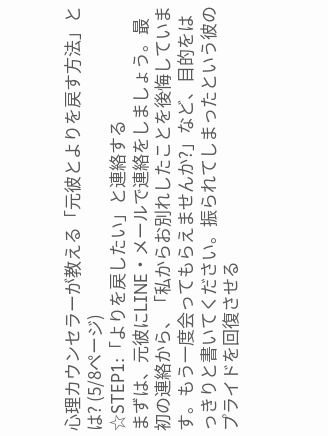心理カウンセラーが教える「元彼とよりを戻す方法」とは? (5/8ページ)
☆STEP1:「よりを戻したい」と連絡する
まずは、元彼にLINE・メールで連絡をしましょう。最初の連絡から、「私からお別れしたことを後悔しています。もう一度会ってもらえませんか?」など、目的をはっきりと書いてください。振られてしまったという彼のプライドを回復させる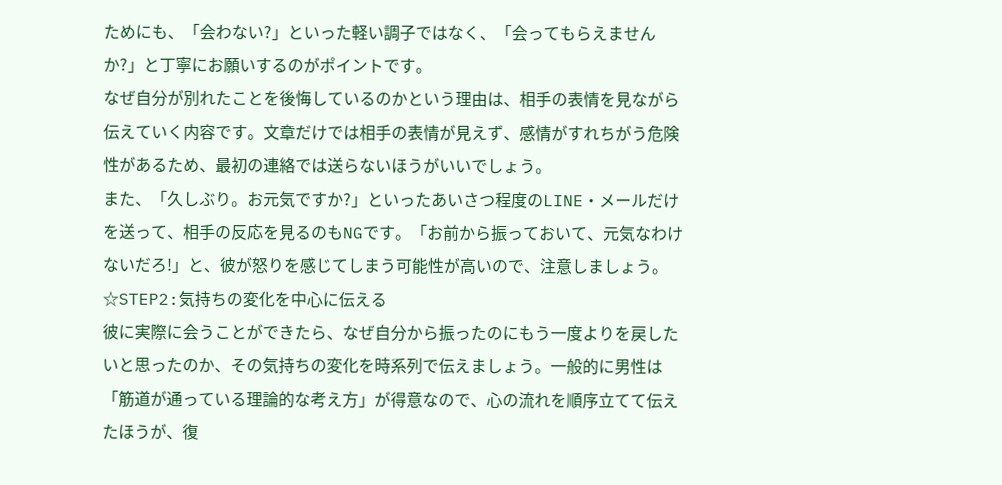ためにも、「会わない?」といった軽い調子ではなく、「会ってもらえませんか?」と丁寧にお願いするのがポイントです。
なぜ自分が別れたことを後悔しているのかという理由は、相手の表情を見ながら伝えていく内容です。文章だけでは相手の表情が見えず、感情がすれちがう危険性があるため、最初の連絡では送らないほうがいいでしょう。
また、「久しぶり。お元気ですか?」といったあいさつ程度のLINE・メールだけを送って、相手の反応を見るのもNGです。「お前から振っておいて、元気なわけないだろ!」と、彼が怒りを感じてしまう可能性が高いので、注意しましょう。
☆STEP2:気持ちの変化を中心に伝える
彼に実際に会うことができたら、なぜ自分から振ったのにもう一度よりを戻したいと思ったのか、その気持ちの変化を時系列で伝えましょう。一般的に男性は「筋道が通っている理論的な考え方」が得意なので、心の流れを順序立てて伝えたほうが、復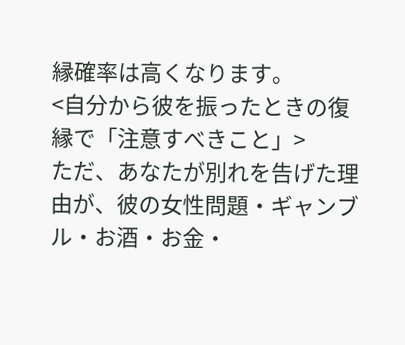縁確率は高くなります。
<自分から彼を振ったときの復縁で「注意すべきこと」>
ただ、あなたが別れを告げた理由が、彼の女性問題・ギャンブル・お酒・お金・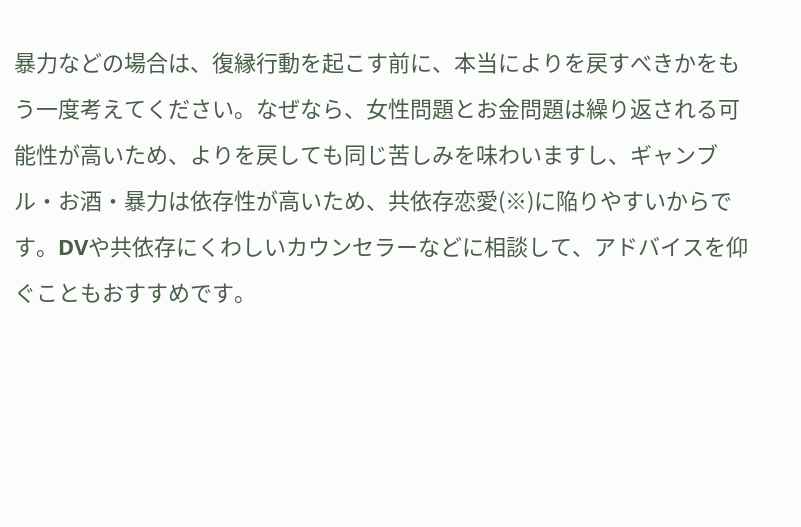暴力などの場合は、復縁行動を起こす前に、本当によりを戻すべきかをもう一度考えてください。なぜなら、女性問題とお金問題は繰り返される可能性が高いため、よりを戻しても同じ苦しみを味わいますし、ギャンブル・お酒・暴力は依存性が高いため、共依存恋愛(※)に陥りやすいからです。DVや共依存にくわしいカウンセラーなどに相談して、アドバイスを仰ぐこともおすすめです。